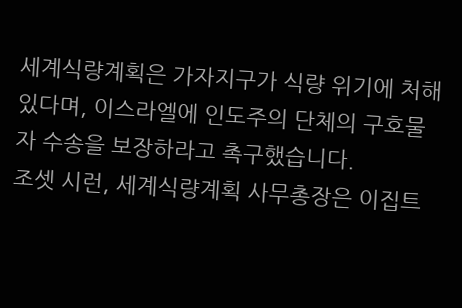세계식량계획은 가자지구가 식량 위기에 처해 있다며, 이스라엘에 인도주의 단체의 구호물자 수송을 보장하라고 촉구했습니다.
조셋 시런, 세계식량계획 사무총장은 이집트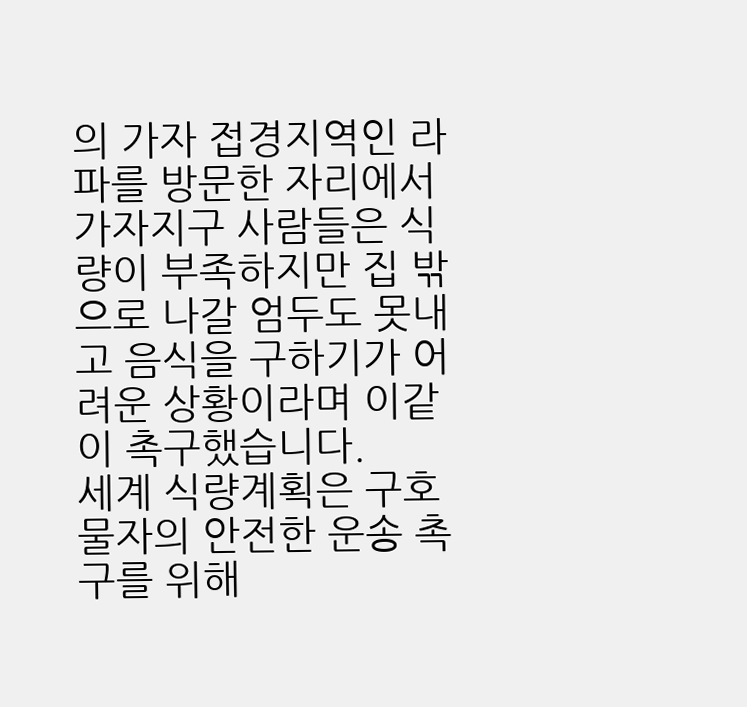의 가자 접경지역인 라파를 방문한 자리에서 가자지구 사람들은 식량이 부족하지만 집 밖으로 나갈 엄두도 못내고 음식을 구하기가 어려운 상황이라며 이같이 촉구했습니다.
세계 식량계획은 구호물자의 안전한 운송 촉구를 위해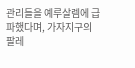관리들을 예루살렘에 급파했다며, 가자지구의 팔레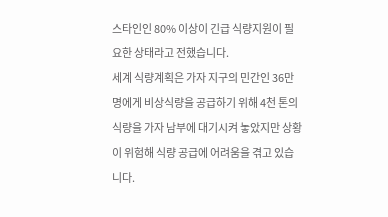스타인인 80% 이상이 긴급 식량지원이 필요한 상태라고 전했습니다.
세계 식량계획은 가자 지구의 민간인 36만 명에게 비상식량을 공급하기 위해 4천 톤의 식량을 가자 남부에 대기시켜 놓았지만 상황이 위험해 식량 공급에 어려움을 겪고 있습니다.